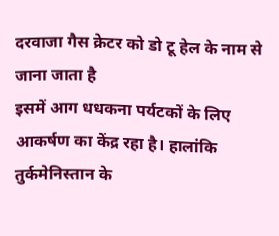दरवाजा गैस क्रेटर को डो टू हेल के नाम से जाना जाता है
इसमें आग धधकना पर्यटकों के लिए आकर्षण का केंद्र रहा है। हालांकि तुर्कमेनिस्तान के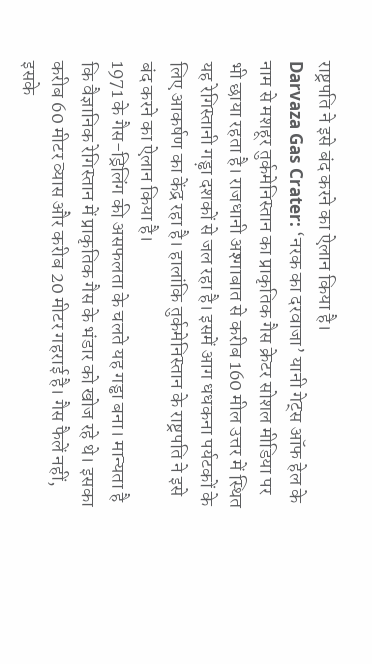राष्ट्रपति ने इसे बंद करने का ऐलान किया है।
Darvaza Gas Crater: ‘नरक का दरवाजा’ यानी गेट्स ऑफ हेल के नाम से मशहूर तुर्कमेनिस्तान का प्राकृतिक गैस क्रेटर सोशल मीडिया पर भी छाया रहता है। राजधानी अश्गाबात से करीब 160 मील उत्तर में स्थित यह रेगिस्तानी गड्ढ़ा दशकों से जल रहा है। इसमें आग धधकना पर्यटकों के लिए आकर्षण का केंद्र रहा है। हालांकि तुर्कमेनिस्तान के राष्ट्रपति ने इसे बंद करने का ऐलान किया है।
1971 के गैस-ड्रिलिंग की असफलता के चलते यह गड्ढा बना। मान्यता है कि वैज्ञानिक रेगिस्तान में प्राकृतिक गैस के भंडार को खोज रहे थे। इसका करीब 60 मीटर व्यास और करीब 20 मीटर गहराई है। गैस फैलें नहीं, इसके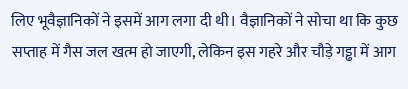लिए भूवैज्ञानिकों ने इसमें आग लगा दी थी। वैज्ञानिकों ने सोचा था कि कुछ सप्ताह में गैस जल खत्म हो जाएगी, लेकिन इस गहरे और चौड़े गड्ढा में आग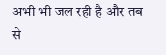अभी भी जल रही है और तब से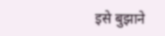इसे बुझाने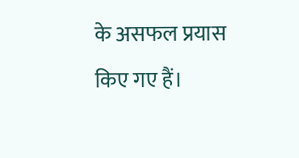के असफल प्रयास किए गए हैं।